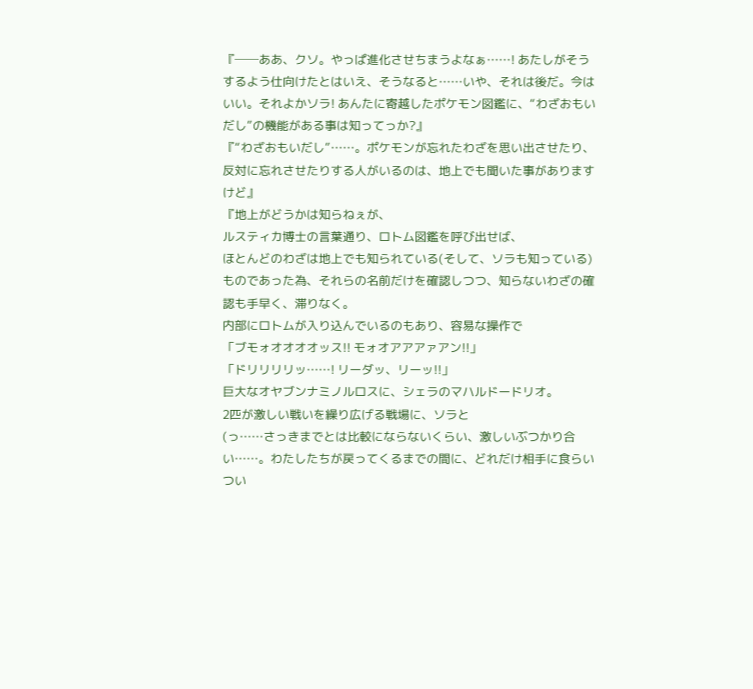『──ああ、クソ。やっぱ進化させちまうよなぁ……! あたしがそうするよう仕向けたとはいえ、そうなると……いや、それは後だ。今はいい。それよかソラ! あんたに寄越したポケモン図鑑に、“わざおもいだし”の機能がある事は知ってっか?』
『“わざおもいだし”……。ポケモンが忘れたわざを思い出させたり、反対に忘れさせたりする人がいるのは、地上でも聞いた事がありますけど』
『地上がどうかは知らねぇが、
ルスティカ博士の言葉通り、ロトム図鑑を呼び出せば、
ほとんどのわざは地上でも知られている(そして、ソラも知っている)ものであった為、それらの名前だけを確認しつつ、知らないわざの確認も手早く、滞りなく。
内部にロトムが入り込んでいるのもあり、容易な操作で
「ブモォオオオオッス!! モォオアアアァアン!!」
「ドリリリリッ……! リーダッ、リーッ!!」
巨大なオヤブンナミノルロスに、シェラのマハルドードリオ。
2匹が激しい戦いを繰り広げる戦場に、ソラと
(っ……さっきまでとは比較にならないくらい、激しいぶつかり合い……。わたしたちが戻ってくるまでの間に、どれだけ相手に食らいつい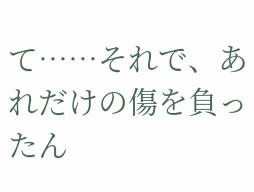て……それで、あれだけの傷を負ったん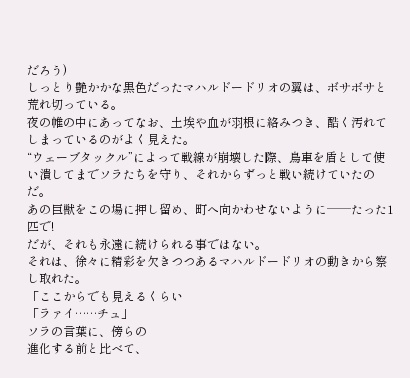だろう)
しっとり艶かかな黒色だったマハルドードリオの翼は、ボサボサと荒れ切っている。
夜の帷の中にあってなお、土埃や血が羽根に絡みつき、酷く汚れてしまっているのがよく見えた。
“ウェーブタックル”によって戦線が崩壊した際、鳥車を盾として使い潰してまでソラたちを守り、それからずっと戦い続けていたのだ。
あの巨獣をこの場に押し留め、町へ向かわせないように──たった1匹で!
だが、それも永遠に続けられる事ではない。
それは、徐々に精彩を欠きつつあるマハルドードリオの動きから察し取れた。
「ここからでも見えるくらい
「ラァイ……チュ」
ソラの言葉に、傍らの
進化する前と比べて、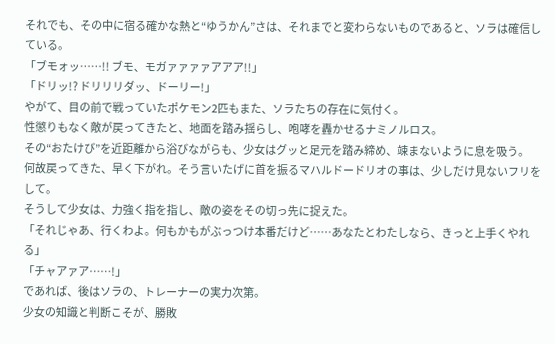それでも、その中に宿る確かな熱と“ゆうかん”さは、それまでと変わらないものであると、ソラは確信している。
「ブモォッ……!! ブモ、モガァァァァアアア!!」
「ドリッ!? ドリリリダッ、ドーリー!」
やがて、目の前で戦っていたポケモン2匹もまた、ソラたちの存在に気付く。
性懲りもなく敵が戻ってきたと、地面を踏み揺らし、咆哮を轟かせるナミノルロス。
その“おたけび”を近距離から浴びながらも、少女はグッと足元を踏み締め、竦まないように息を吸う。
何故戻ってきた、早く下がれ。そう言いたげに首を振るマハルドードリオの事は、少しだけ見ないフリをして。
そうして少女は、力強く指を指し、敵の姿をその切っ先に捉えた。
「それじゃあ、行くわよ。何もかもがぶっつけ本番だけど……あなたとわたしなら、きっと上手くやれる」
「チャアァア……!」
であれば、後はソラの、トレーナーの実力次第。
少女の知識と判断こそが、勝敗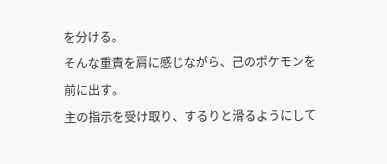を分ける。
そんな重責を肩に感じながら、己のポケモンを前に出す。
主の指示を受け取り、するりと滑るようにして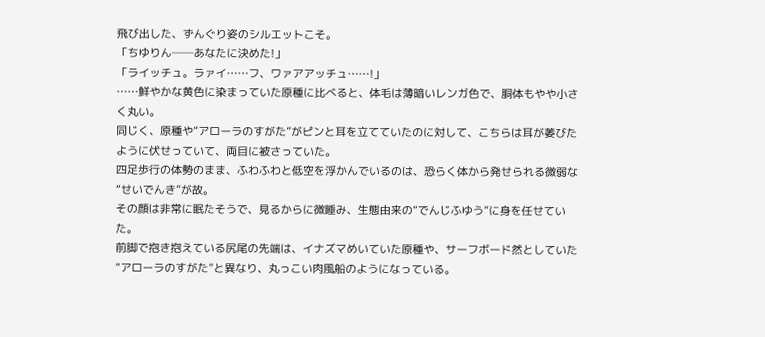飛び出した、ずんぐり姿のシルエットこそ。
「ちゆりん──あなたに決めた!」
「ライッチュ。ラァイ……フ、ワァアアッチュ……!」
……鮮やかな黄色に染まっていた原種に比べると、体毛は薄暗いレンガ色で、胴体もやや小さく丸い。
同じく、原種や“アローラのすがた”がピンと耳を立てていたのに対して、こちらは耳が萎びたように伏せっていて、両目に被さっていた。
四足歩行の体勢のまま、ふわふわと低空を浮かんでいるのは、恐らく体から発せられる微弱な“せいでんき”が故。
その顔は非常に眠たそうで、見るからに微睡み、生態由来の“でんじふゆう”に身を任せていた。
前脚で抱き抱えている尻尾の先端は、イナズマめいていた原種や、サーフボード然としていた“アローラのすがた”と異なり、丸っこい肉風船のようになっている。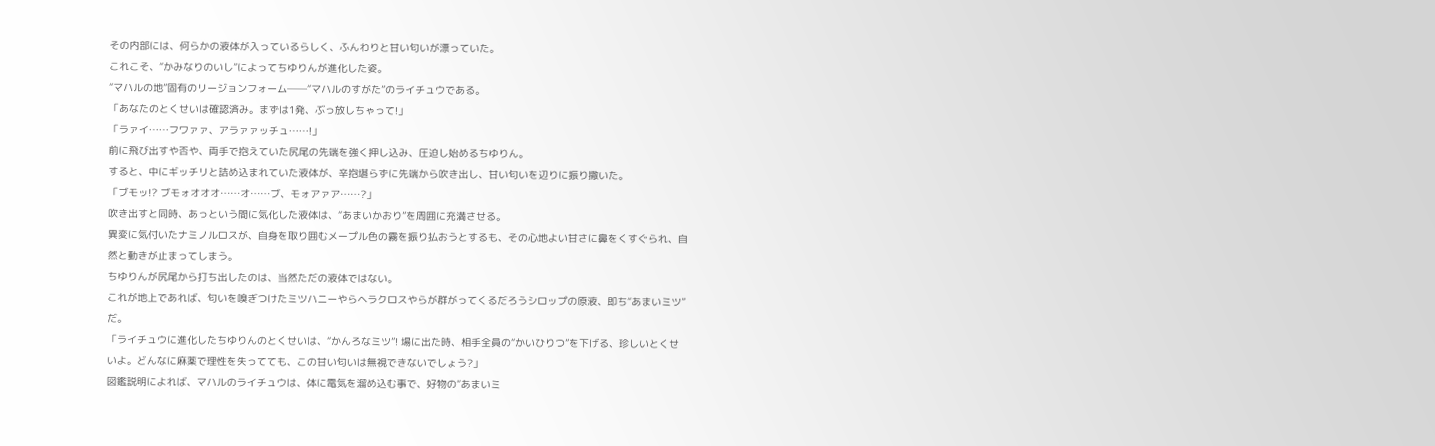その内部には、何らかの液体が入っているらしく、ふんわりと甘い匂いが漂っていた。
これこそ、“かみなりのいし”によってちゆりんが進化した姿。
“マハルの地”固有のリージョンフォーム──“マハルのすがた”のライチュウである。
「あなたのとくせいは確認済み。まずは1発、ぶっ放しちゃって!」
「ラァイ……フワァァ、アラァァッチュ……!」
前に飛び出すや否や、両手で抱えていた尻尾の先端を強く押し込み、圧迫し始めるちゆりん。
すると、中にギッチリと詰め込まれていた液体が、辛抱堪らずに先端から吹き出し、甘い匂いを辺りに振り撒いた。
「ブモッ!? ブモォオオオ……オ……ブ、モォアァア……?」
吹き出すと同時、あっという間に気化した液体は、“あまいかおり”を周囲に充満させる。
異変に気付いたナミノルロスが、自身を取り囲むメープル色の霧を振り払おうとするも、その心地よい甘さに鼻をくすぐられ、自然と動きが止まってしまう。
ちゆりんが尻尾から打ち出したのは、当然ただの液体ではない。
これが地上であれば、匂いを嗅ぎつけたミツハニーやらヘラクロスやらが群がってくるだろうシロップの原液、即ち“あまいミツ”だ。
「ライチュウに進化したちゆりんのとくせいは、“かんろなミツ”! 場に出た時、相手全員の“かいひりつ”を下げる、珍しいとくせいよ。どんなに麻薬で理性を失ってても、この甘い匂いは無視できないでしょう?」
図鑑説明によれば、マハルのライチュウは、体に電気を溜め込む事で、好物の“あまいミ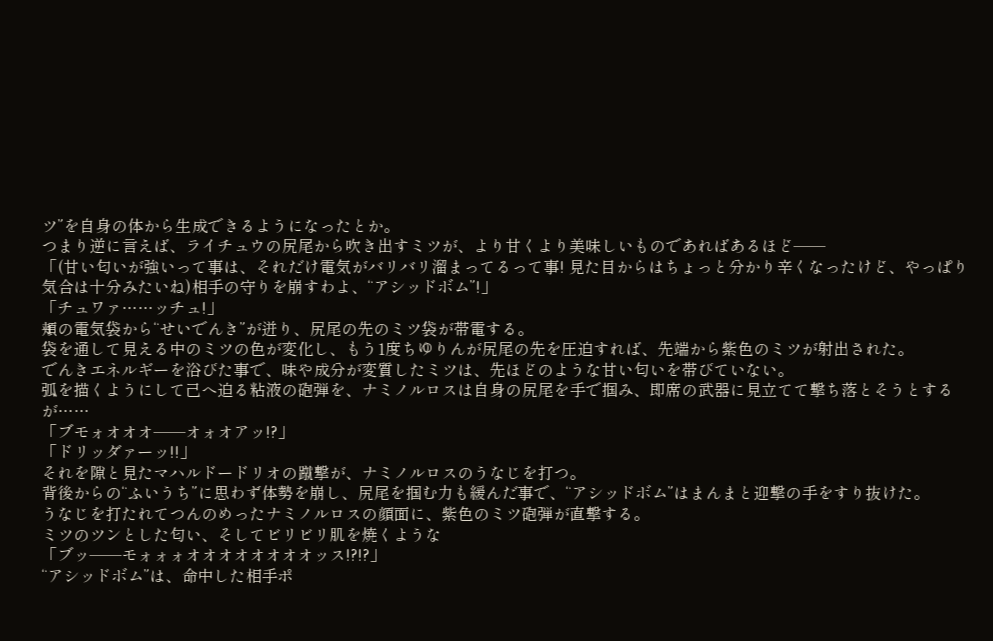ツ”を自身の体から生成できるようになったとか。
つまり逆に言えば、ライチュウの尻尾から吹き出すミツが、より甘くより美味しいものであればあるほど──
「(甘い匂いが強いって事は、それだけ電気がバリバリ溜まってるって事! 見た目からはちょっと分かり辛くなったけど、やっぱり気合は十分みたいね)相手の守りを崩すわよ、“アシッドボム”!」
「チュワァ……ッチュ!」
頬の電気袋から“せいでんき”が迸り、尻尾の先のミツ袋が帯電する。
袋を通して見える中のミツの色が変化し、もう1度ちゆりんが尻尾の先を圧迫すれば、先端から紫色のミツが射出された。
でんきエネルギーを浴びた事で、味や成分が変質したミツは、先ほどのような甘い匂いを帯びていない。
弧を描くようにして己へ迫る粘液の砲弾を、ナミノルロスは自身の尻尾を手で掴み、即席の武器に見立てて撃ち落とそうとするが……
「ブモォオオオ──オォオアッ!?」
「ドリッダァーッ!!」
それを隙と見たマハルドードリオの蹴撃が、ナミノルロスのうなじを打つ。
背後からの“ふいうち”に思わず体勢を崩し、尻尾を掴む力も緩んだ事で、“アシッドボム”はまんまと迎撃の手をすり抜けた。
うなじを打たれてつんのめったナミノルロスの顔面に、紫色のミツ砲弾が直撃する。
ミツのツンとした匂い、そしてビリビリ肌を焼くような
「ブッ──モォォォオオオオオオオオッス!?!?」
“アシッドボム”は、命中した相手ポ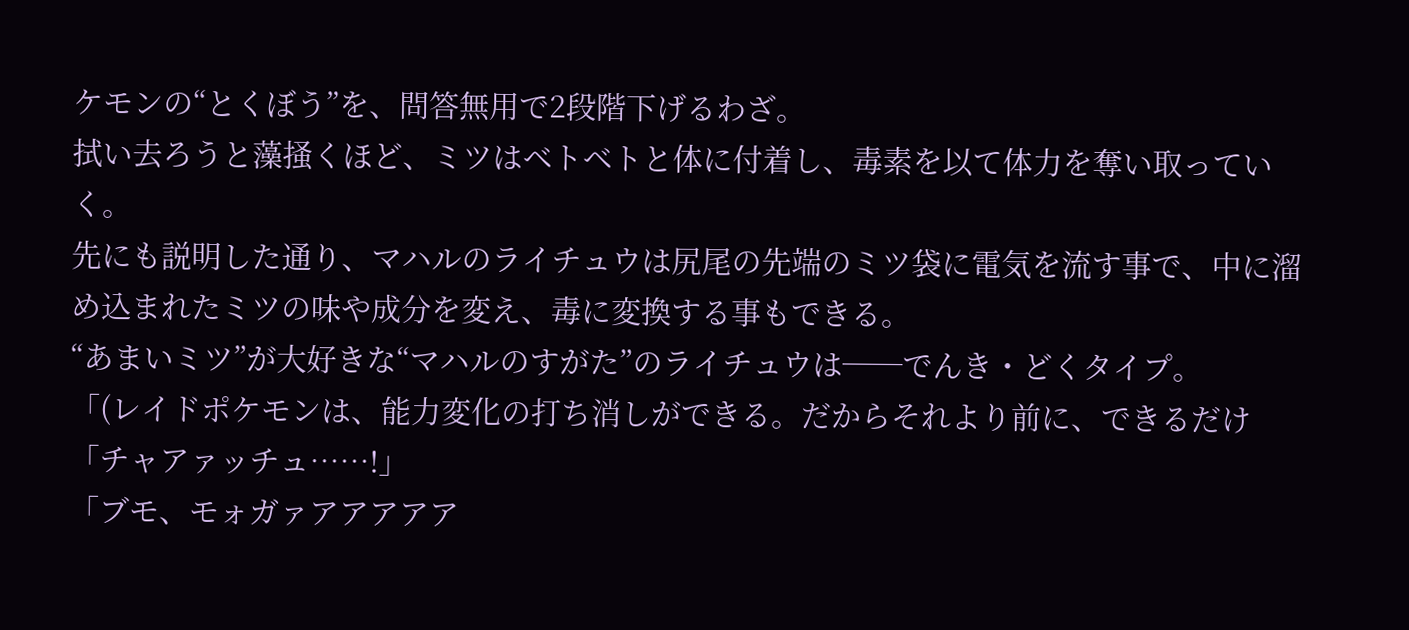ケモンの“とくぼう”を、問答無用で2段階下げるわざ。
拭い去ろうと藻掻くほど、ミツはベトベトと体に付着し、毒素を以て体力を奪い取っていく。
先にも説明した通り、マハルのライチュウは尻尾の先端のミツ袋に電気を流す事で、中に溜め込まれたミツの味や成分を変え、毒に変換する事もできる。
“あまいミツ”が大好きな“マハルのすがた”のライチュウは──でんき・どくタイプ。
「(レイドポケモンは、能力変化の打ち消しができる。だからそれより前に、できるだけ
「チャアァッチュ……!」
「ブモ、モォガァアアアアア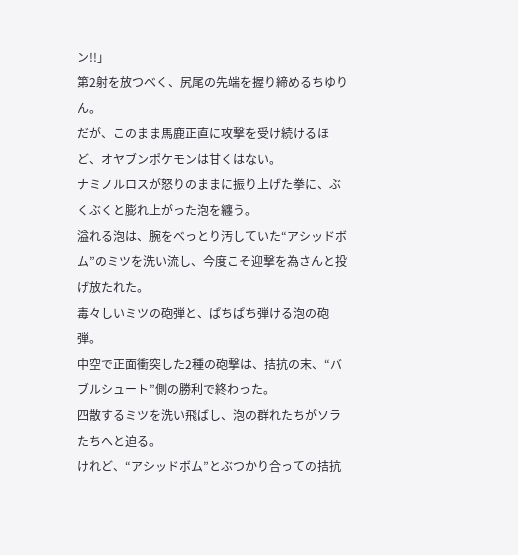ン!!」
第2射を放つべく、尻尾の先端を握り締めるちゆりん。
だが、このまま馬鹿正直に攻撃を受け続けるほど、オヤブンポケモンは甘くはない。
ナミノルロスが怒りのままに振り上げた拳に、ぶくぶくと膨れ上がった泡を纏う。
溢れる泡は、腕をべっとり汚していた“アシッドボム”のミツを洗い流し、今度こそ迎撃を為さんと投げ放たれた。
毒々しいミツの砲弾と、ぱちぱち弾ける泡の砲弾。
中空で正面衝突した2種の砲撃は、拮抗の末、“バブルシュート”側の勝利で終わった。
四散するミツを洗い飛ばし、泡の群れたちがソラたちへと迫る。
けれど、“アシッドボム”とぶつかり合っての拮抗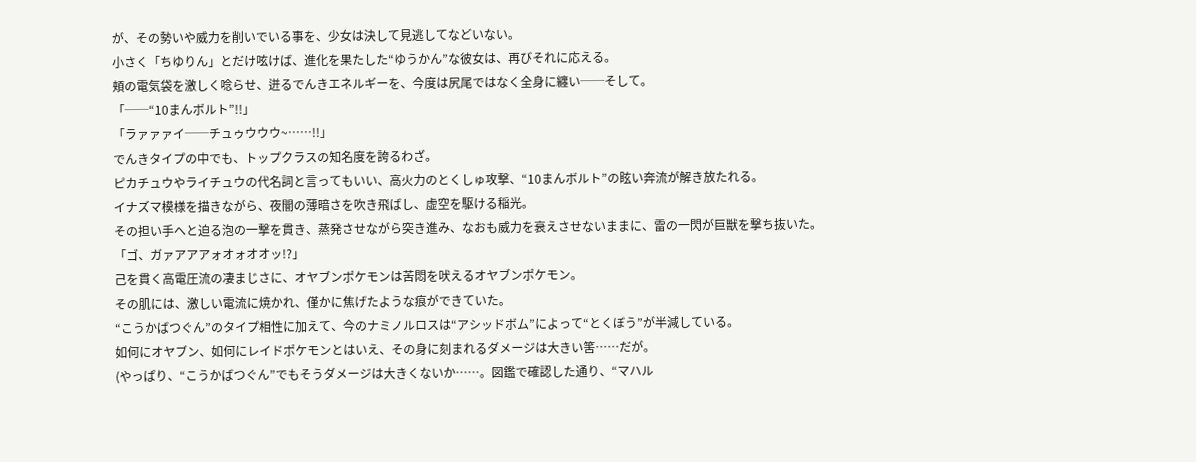が、その勢いや威力を削いでいる事を、少女は決して見逃してなどいない。
小さく「ちゆりん」とだけ呟けば、進化を果たした“ゆうかん”な彼女は、再びそれに応える。
頬の電気袋を激しく唸らせ、迸るでんきエネルギーを、今度は尻尾ではなく全身に纏い──そして。
「──“10まんボルト”!!」
「ラァァァイ──チュゥウウウ~……!!」
でんきタイプの中でも、トップクラスの知名度を誇るわざ。
ピカチュウやライチュウの代名詞と言ってもいい、高火力のとくしゅ攻撃、“10まんボルト”の眩い奔流が解き放たれる。
イナズマ模様を描きながら、夜闇の薄暗さを吹き飛ばし、虚空を駆ける稲光。
その担い手へと迫る泡の一撃を貫き、蒸発させながら突き進み、なおも威力を衰えさせないままに、雷の一閃が巨獣を撃ち抜いた。
「ゴ、ガァアアアォオォオオッ!?」
己を貫く高電圧流の凄まじさに、オヤブンポケモンは苦悶を吠えるオヤブンポケモン。
その肌には、激しい電流に焼かれ、僅かに焦げたような痕ができていた。
“こうかばつぐん”のタイプ相性に加えて、今のナミノルロスは“アシッドボム”によって“とくぼう”が半減している。
如何にオヤブン、如何にレイドポケモンとはいえ、その身に刻まれるダメージは大きい筈……だが。
(やっぱり、“こうかばつぐん”でもそうダメージは大きくないか……。図鑑で確認した通り、“マハル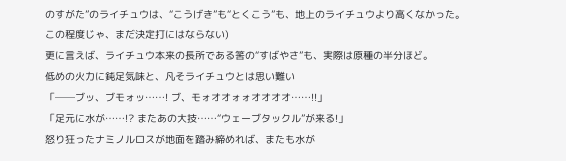のすがた”のライチュウは、“こうげき”も“とくこう”も、地上のライチュウより高くなかった。この程度じゃ、まだ決定打にはならない)
更に言えば、ライチュウ本来の長所である筈の“すばやさ”も、実際は原種の半分ほど。
低めの火力に鈍足気味と、凡そライチュウとは思い難い
「──ブッ、ブモォッ……! ブ、モォオオォォオオオオ……!!」
「足元に水が……!? またあの大技……“ウェーブタックル”が来る!」
怒り狂ったナミノルロスが地面を踏み締めれば、またも水が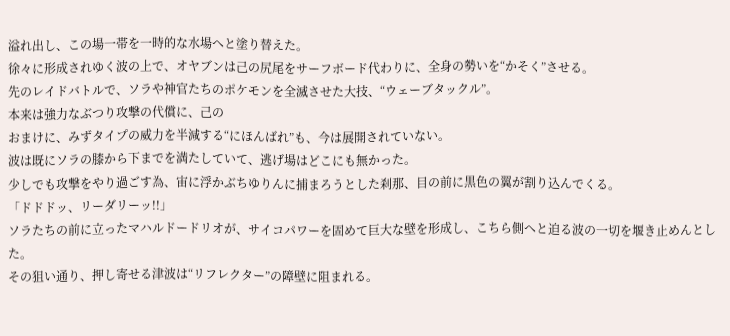溢れ出し、この場一帯を一時的な水場へと塗り替えた。
徐々に形成されゆく波の上で、オヤブンは己の尻尾をサーフボード代わりに、全身の勢いを“かそく”させる。
先のレイドバトルで、ソラや神官たちのポケモンを全滅させた大技、“ウェーブタックル”。
本来は強力なぶつり攻撃の代償に、己の
おまけに、みずタイプの威力を半減する“にほんばれ”も、今は展開されていない。
波は既にソラの膝から下までを満たしていて、逃げ場はどこにも無かった。
少しでも攻撃をやり過ごす為、宙に浮かぶちゆりんに捕まろうとした刹那、目の前に黒色の翼が割り込んでくる。
「ドドドッ、リーダリーッ!!」
ソラたちの前に立ったマハルドードリオが、サイコパワーを固めて巨大な壁を形成し、こちら側へと迫る波の一切を堰き止めんとした。
その狙い通り、押し寄せる津波は“リフレクター”の障壁に阻まれる。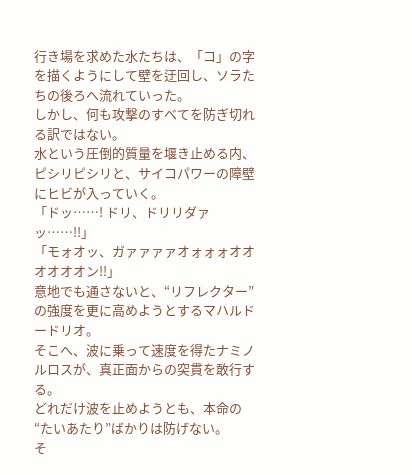行き場を求めた水たちは、「コ」の字を描くようにして壁を迂回し、ソラたちの後ろへ流れていった。
しかし、何も攻撃のすべてを防ぎ切れる訳ではない。
水という圧倒的質量を堰き止める内、ピシリピシリと、サイコパワーの障壁にヒビが入っていく。
「ドッ……! ドリ、ドリリダァッ……!!」
「モォオッ、ガァァァァオォォォオオオオオオン!!」
意地でも通さないと、“リフレクター”の強度を更に高めようとするマハルドードリオ。
そこへ、波に乗って速度を得たナミノルロスが、真正面からの突貫を敢行する。
どれだけ波を止めようとも、本命の“たいあたり”ばかりは防げない。
そ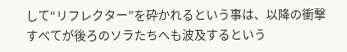して“リフレクター”を砕かれるという事は、以降の衝撃すべてが後ろのソラたちへも波及するという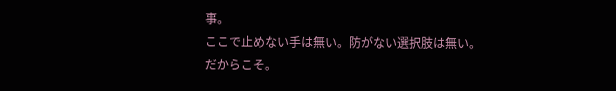事。
ここで止めない手は無い。防がない選択肢は無い。
だからこそ。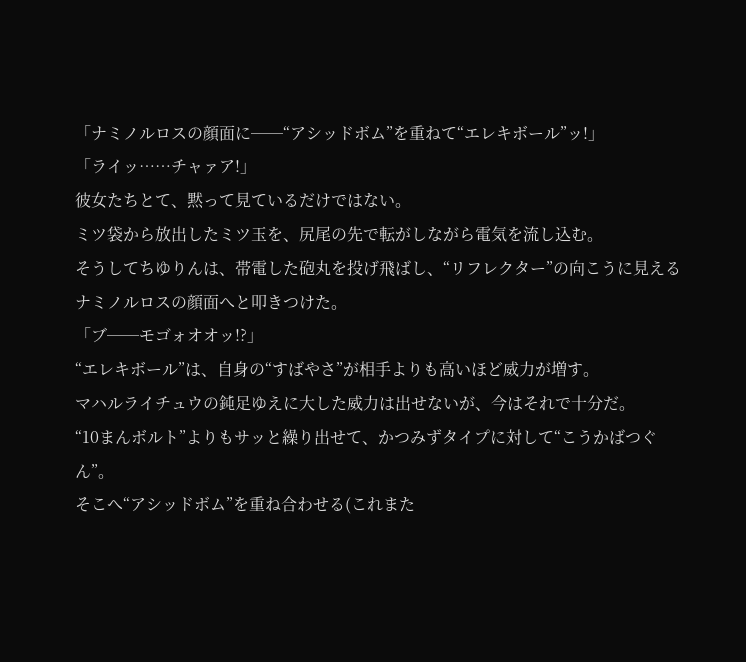「ナミノルロスの顔面に──“アシッドボム”を重ねて“エレキボール”ッ!」
「ライッ……チャァア!」
彼女たちとて、黙って見ているだけではない。
ミツ袋から放出したミツ玉を、尻尾の先で転がしながら電気を流し込む。
そうしてちゆりんは、帯電した砲丸を投げ飛ばし、“リフレクター”の向こうに見えるナミノルロスの顔面へと叩きつけた。
「ブ──モゴォオオッ!?」
“エレキボール”は、自身の“すばやさ”が相手よりも高いほど威力が増す。
マハルライチュウの鈍足ゆえに大した威力は出せないが、今はそれで十分だ。
“10まんボルト”よりもサッと繰り出せて、かつみずタイプに対して“こうかばつぐん”。
そこへ“アシッドボム”を重ね合わせる(これまた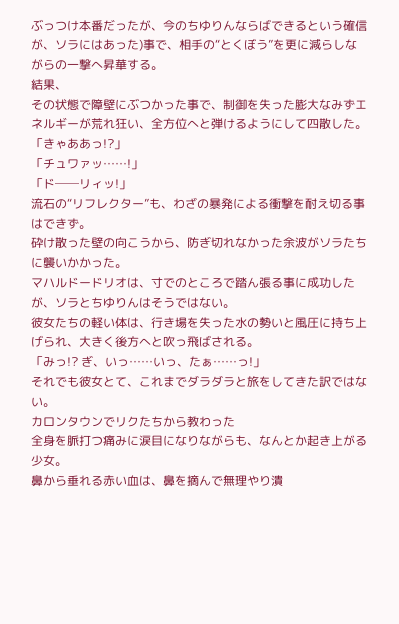ぶっつけ本番だったが、今のちゆりんならばできるという確信が、ソラにはあった)事で、相手の“とくぼう”を更に減らしながらの一撃へ昇華する。
結果、
その状態で障壁にぶつかった事で、制御を失った膨大なみずエネルギーが荒れ狂い、全方位へと弾けるようにして四散した。
「きゃああっ!?」
「チュワァッ……!」
「ド──リィッ!」
流石の“リフレクター”も、わざの暴発による衝撃を耐え切る事はできず。
砕け散った壁の向こうから、防ぎ切れなかった余波がソラたちに襲いかかった。
マハルドードリオは、寸でのところで踏ん張る事に成功したが、ソラとちゆりんはそうではない。
彼女たちの軽い体は、行き場を失った水の勢いと風圧に持ち上げられ、大きく後方へと吹っ飛ばされる。
「みっ!? ぎ、いっ……いっ、たぁ……っ!」
それでも彼女とて、これまでダラダラと旅をしてきた訳ではない。
カロンタウンでリクたちから教わった
全身を脈打つ痛みに涙目になりながらも、なんとか起き上がる少女。
鼻から垂れる赤い血は、鼻を摘んで無理やり潰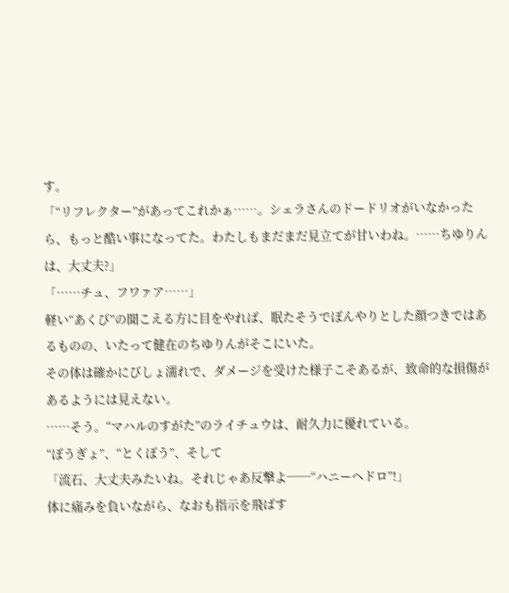す。
「“リフレクター”があってこれかぁ……。シェラさんのドードリオがいなかったら、もっと酷い事になってた。わたしもまだまだ見立てが甘いわね。……ちゆりんは、大丈夫?」
「……チュ、フワァア……」
軽い“あくび”の聞こえる方に目をやれば、眠たそうでぼんやりとした顔つきではあるものの、いたって健在のちゆりんがそこにいた。
その体は確かにびしょ濡れで、ダメージを受けた様子こそあるが、致命的な損傷があるようには見えない。
……そう。“マハルのすがた”のライチュウは、耐久力に優れている。
“ぼうぎょ”、“とくぼう”、そして
「流石、大丈夫みたいね。それじゃあ反撃よ──“ハニーヘドロ”!」
体に痛みを負いながら、なおも指示を飛ばす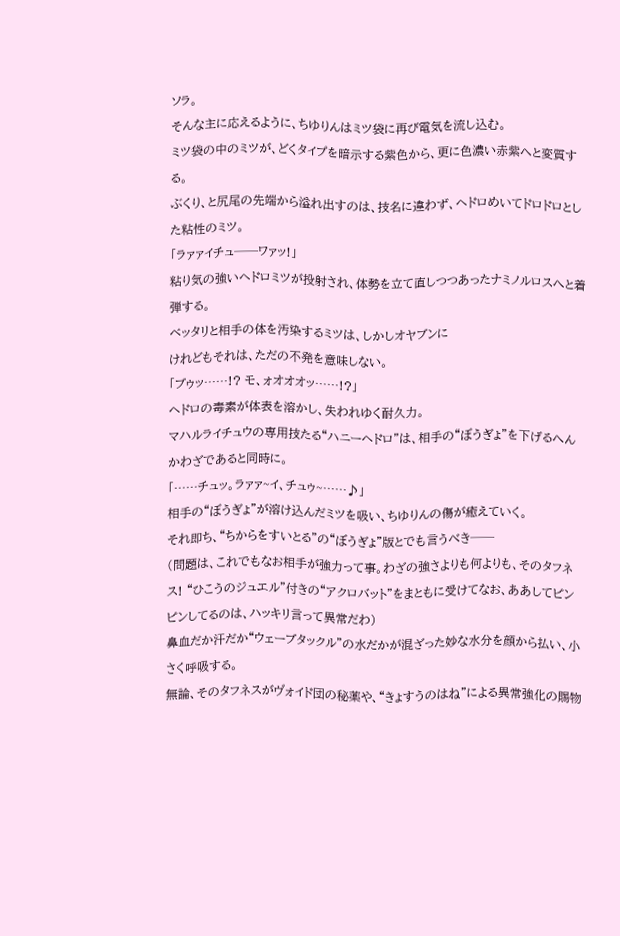ソラ。
そんな主に応えるように、ちゆりんはミツ袋に再び電気を流し込む。
ミツ袋の中のミツが、どくタイプを暗示する紫色から、更に色濃い赤紫へと変質する。
ぶくり、と尻尾の先端から溢れ出すのは、技名に違わず、ヘドロめいてドロドロとした粘性のミツ。
「ラァァイチュ──ワァッ!」
粘り気の強いヘドロミツが投射され、体勢を立て直しつつあったナミノルロスへと着弾する。
ベッタリと相手の体を汚染するミツは、しかしオヤブンに
けれどもそれは、ただの不発を意味しない。
「ブゥッ……!? モ、ォオオオッ……!?」
ヘドロの毒素が体表を溶かし、失われゆく耐久力。
マハルライチュウの専用技たる“ハニーヘドロ”は、相手の“ぼうぎょ”を下げるへんかわざであると同時に。
「……チュッ。ラァァ~イ、チュゥ~……♪」
相手の“ぼうぎょ”が溶け込んだミツを吸い、ちゆりんの傷が癒えていく。
それ即ち、“ちからをすいとる”の“ぼうぎょ”版とでも言うべき──
(問題は、これでもなお相手が強力って事。わざの強さよりも何よりも、そのタフネス! “ひこうのジュエル”付きの“アクロバット”をまともに受けてなお、ああしてピンピンしてるのは、ハッキリ言って異常だわ)
鼻血だか汗だか“ウェーブタックル”の水だかが混ざった妙な水分を顔から払い、小さく呼吸する。
無論、そのタフネスがヴォイド団の秘薬や、“きょすうのはね”による異常強化の賜物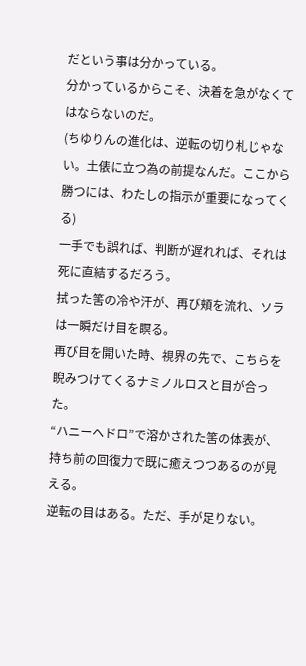だという事は分かっている。
分かっているからこそ、決着を急がなくてはならないのだ。
(ちゆりんの進化は、逆転の切り札じゃない。土俵に立つ為の前提なんだ。ここから勝つには、わたしの指示が重要になってくる)
一手でも誤れば、判断が遅れれば、それは死に直結するだろう。
拭った筈の冷や汗が、再び頬を流れ、ソラは一瞬だけ目を瞑る。
再び目を開いた時、視界の先で、こちらを睨みつけてくるナミノルロスと目が合った。
“ハニーヘドロ”で溶かされた筈の体表が、持ち前の回復力で既に癒えつつあるのが見える。
逆転の目はある。ただ、手が足りない。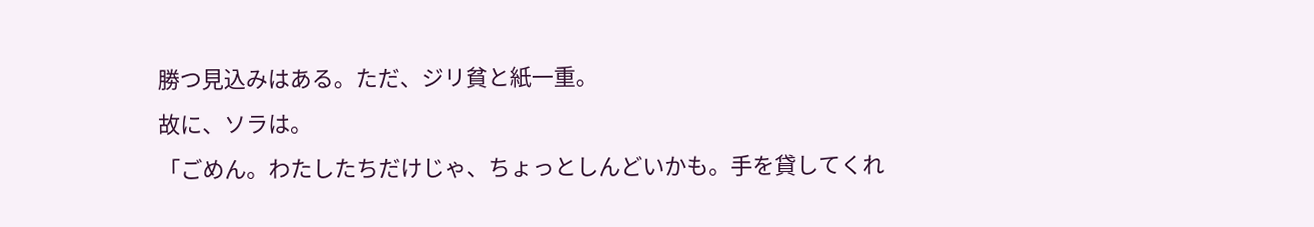勝つ見込みはある。ただ、ジリ貧と紙一重。
故に、ソラは。
「ごめん。わたしたちだけじゃ、ちょっとしんどいかも。手を貸してくれ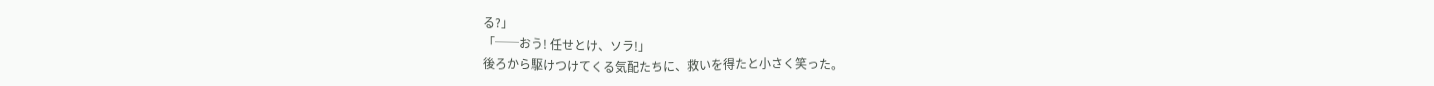る?」
「──おう! 任せとけ、ソラ!」
後ろから駆けつけてくる気配たちに、救いを得たと小さく笑った。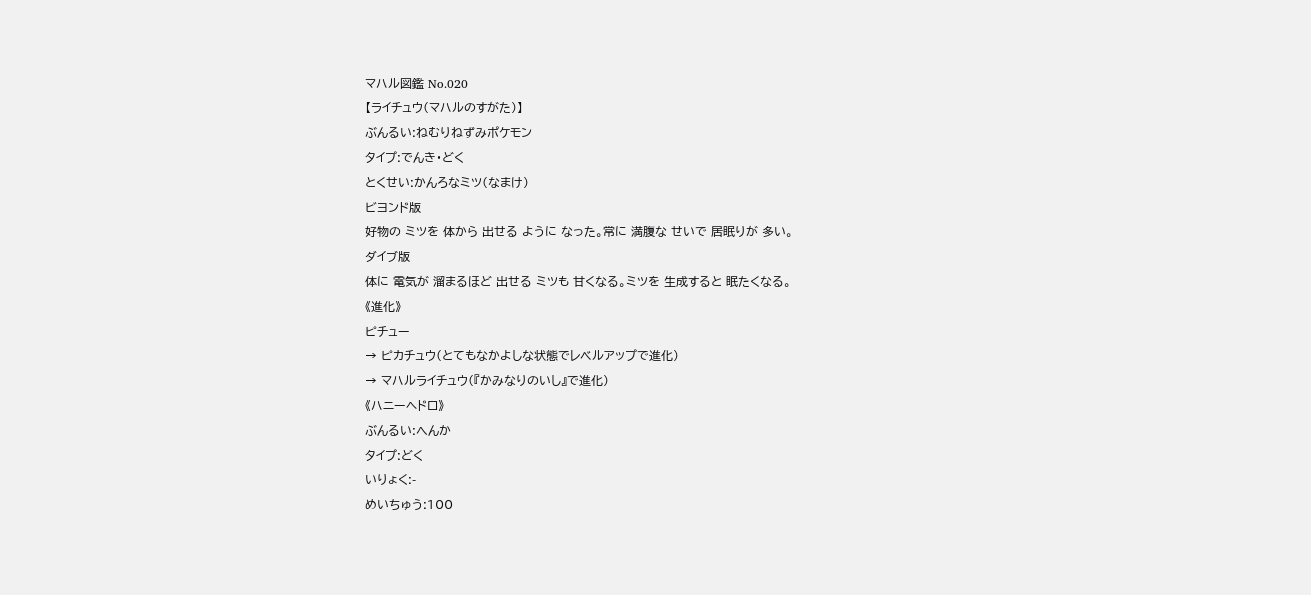マハル図鑑 No.020
【ライチュウ(マハルのすがた)】
ぶんるい:ねむりねずみポケモン
タイプ:でんき・どく
とくせい:かんろなミツ(なまけ)
ビヨンド版
好物の ミツを 体から 出せる ように なった。常に 満腹な せいで 居眠りが 多い。
ダイブ版
体に 電気が 溜まるほど 出せる ミツも 甘くなる。ミツを 生成すると 眠たくなる。
《進化》
ピチュー
→ ピカチュウ(とてもなかよしな状態でレベルアップで進化)
→ マハルライチュウ(『かみなりのいし』で進化)
《ハニーヘドロ》
ぶんるい:へんか
タイプ:どく
いりょく:-
めいちゅう:100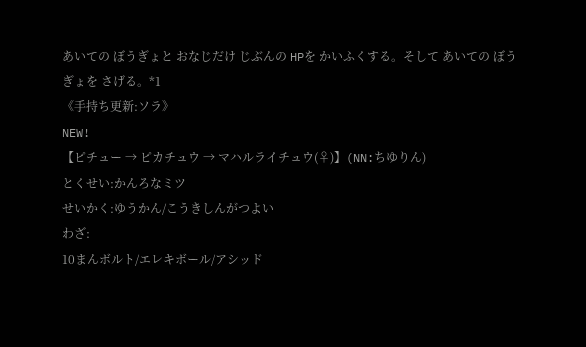あいての ぼうぎょと おなじだけ じぶんの HPを かいふくする。そして あいての ぼうぎょを さげる。*1
《手持ち更新:ソラ》
NEW!
【ピチュー → ピカチュウ → マハルライチュウ(♀)】(NN:ちゆりん)
とくせい:かんろなミツ
せいかく:ゆうかん/こうきしんがつよい
わざ:
10まんボルト/エレキボール/アシッド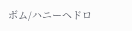ボム/ハニーヘドロ